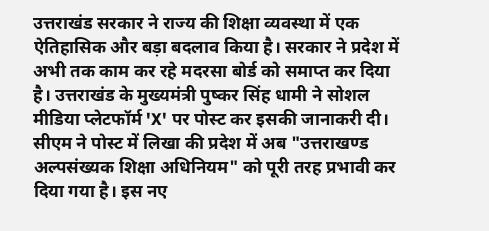उत्तराखंड सरकार ने राज्य की शिक्षा व्यवस्था में एक ऐतिहासिक और बड़ा बदलाव किया है। सरकार ने प्रदेश में अभी तक काम कर रहे मदरसा बोर्ड को समाप्त कर दिया है। उत्तराखंड के मुख्यमंत्री पुष्कर सिंह धामी ने सोशल मीडिया प्लेटफॉर्म 'X' पर पोस्ट कर इसकी जानाकरी दी। सीएम ने पोस्ट में लिखा की प्रदेश में अब "उत्तराखण्ड अल्पसंख्यक शिक्षा अधिनियम" को पूरी तरह प्रभावी कर दिया गया है। इस नए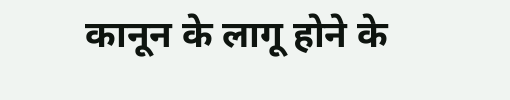कानून के लागू होने के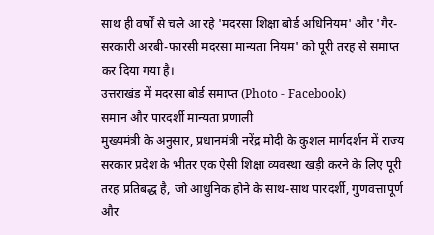साथ ही वर्षों से चले आ रहे 'मदरसा शिक्षा बोर्ड अधिनियम' और 'गैर-सरकारी अरबी-फारसी मदरसा मान्यता नियम' को पूरी तरह से समाप्त कर दिया गया है।
उत्तराखंड में मदरसा बोर्ड समाप्त (Photo - Facebook)
समान और पारदर्शी मान्यता प्रणाली
मुख्यमंत्री के अनुसार, प्रधानमंत्री नरेंद्र मोदी के कुशल मार्गदर्शन में राज्य सरकार प्रदेश के भीतर एक ऐसी शिक्षा व्यवस्था खड़ी करने के लिए पूरी तरह प्रतिबद्ध है, जो आधुनिक होने के साथ-साथ पारदर्शी, गुणवत्तापूर्ण और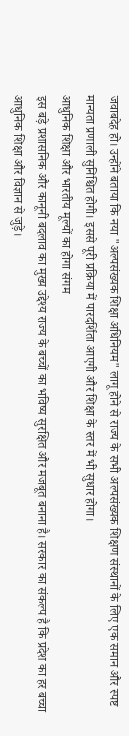जवाबदेह हो। उन्होंने बताया कि नया "अल्पसंख्यक शिक्षा अधिनियम" लागू होने से राज्य के सभी अल्पसंख्यक शिक्षण संस्थानों के लिए एक समान और स्पष्ट मान्यता प्रणाली सुनिश्चित होगी। इससे पूरी प्रक्रिया में पारदर्शिता आएगी और शिक्षा के स्तर में भी सुधार होगा।
आधुनिक शिक्षा और भारतीय मूल्यों का होगा संगम
इस बड़े प्रशासनिक और कानूनी बदलाव का मुख्य उद्देश्य राज्य के बच्चों का भविष्य सुरक्षित और मजबूत बनाना है। सरकार का संकल्प है कि प्रदेश का हर बच्चा आधुनिक शिक्षा और विज्ञान से जुड़े।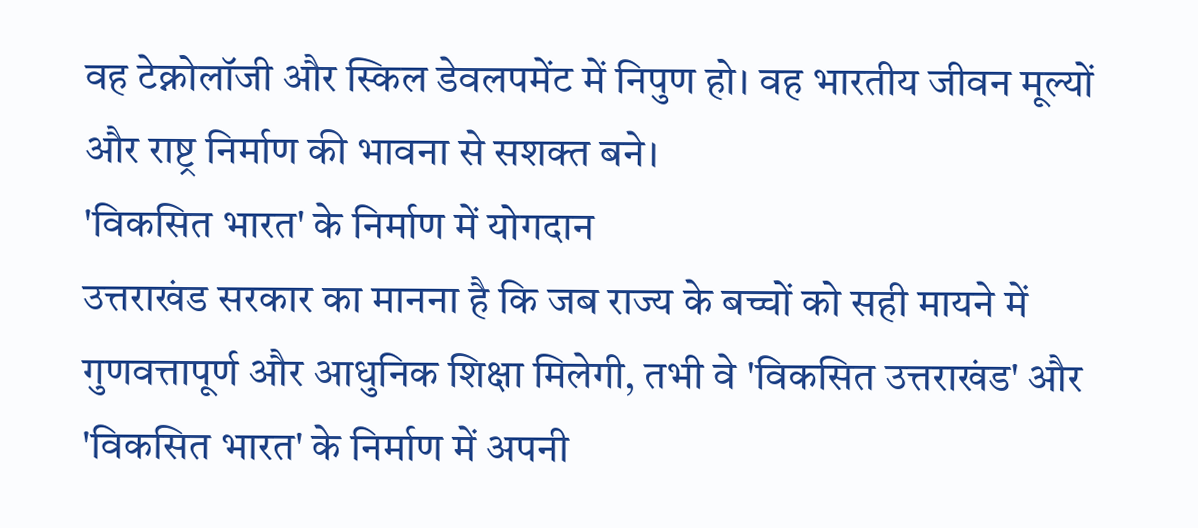वह टेक्नोलॉजी और स्किल डेवलपमेंट में निपुण हो। वह भारतीय जीवन मूल्यों और राष्ट्र निर्माण की भावना से सशक्त बने।
'विकसित भारत' के निर्माण में योगदान
उत्तराखंड सरकार का मानना है कि जब राज्य के बच्चों को सही मायने में गुणवत्तापूर्ण और आधुनिक शिक्षा मिलेगी, तभी वे 'विकसित उत्तराखंड' और 'विकसित भारत' के निर्माण में अपनी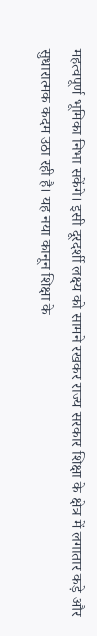महत्वपूर्ण भूमिका निभा सकेंगे। इसी दूरदर्शी लक्ष्य को सामने रखकर राज्य सरकार शिक्षा के क्षेत्र में लगातार कड़े और सुधारात्मक कदम उठा रही है। यह नया कानून शिक्षा के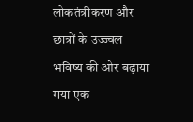लोकतंत्रीकरण और छात्रों के उज्ज्वल भविष्य की ओर बढ़ाया गया एक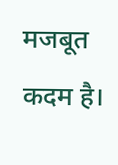मजबूत कदम है।